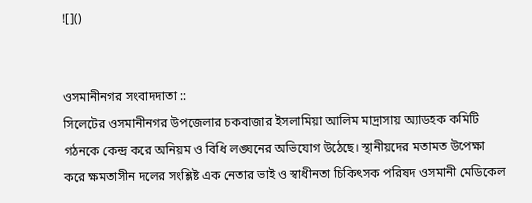![]()


ওসমানীনগর সংবাদদাতা ::
সিলেটের ওসমানীনগর উপজেলার চকবাজার ইসলামিয়া আলিম মাদ্রাসায় অ্যাডহক কমিটি গঠনকে কেন্দ্র করে অনিয়ম ও বিধি লঙ্ঘনের অভিযোগ উঠেছে। স্থানীয়দের মতামত উপেক্ষা করে ক্ষমতাসীন দলের সংশ্লিষ্ট এক নেতার ভাই ও স্বাধীনতা চিকিৎসক পরিষদ ওসমানী মেডিকেল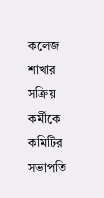কলেজ শাখার সক্রিয় কর্মীকে কমিটির সভাপতি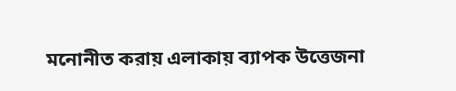মনোনীত করায় এলাকায় ব্যাপক উত্তেজনা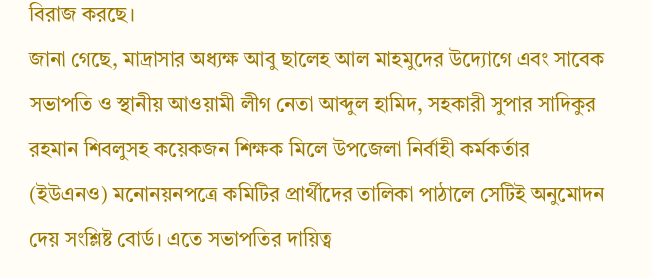বিরাজ করছে।
জানা গেছে, মাদ্রাসার অধ্যক্ষ আবু ছালেহ আল মাহমুদের উদ্যোগে এবং সাবেক সভাপতি ও স্থানীয় আওয়ামী লীগ নেতা আব্দুল হামিদ, সহকারী সুপার সাদিকুর রহমান শিবলুসহ কয়েকজন শিক্ষক মিলে উপজেলা নির্বাহী কর্মকর্তার (ইউএনও) মনোনয়নপত্রে কমিটির প্রার্থীদের তালিকা পাঠালে সেটিই অনুমোদন দেয় সংশ্লিষ্ট বোর্ড। এতে সভাপতির দায়িত্ব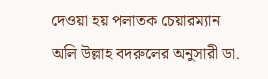দেওয়া হয় পলাতক চেয়ারম্যান অলি উল্লাহ বদরুলের অনুসারী ডা.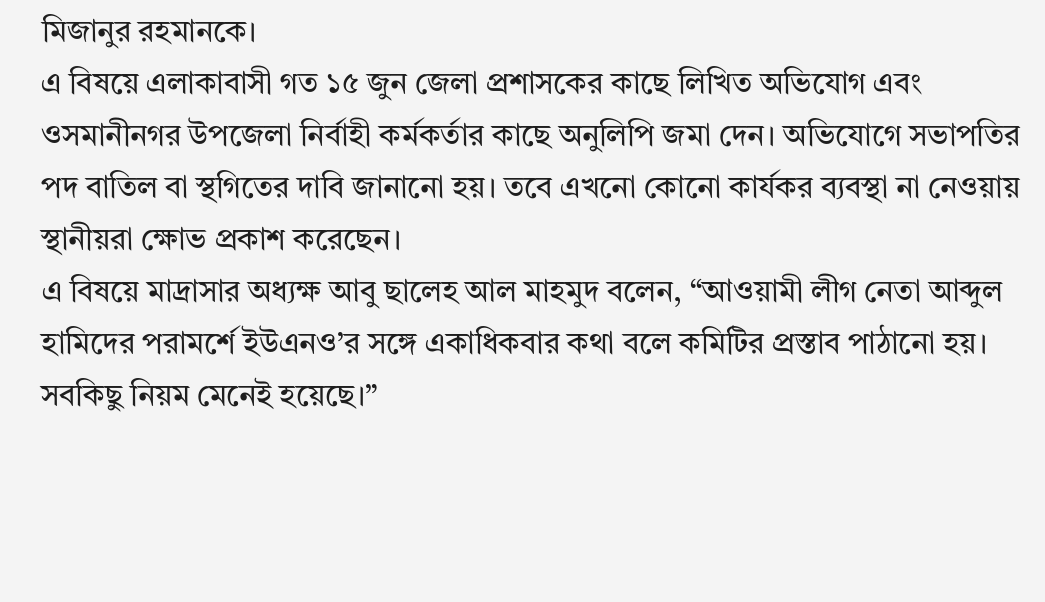মিজানুর রহমানকে।
এ বিষয়ে এলাকাবাসী গত ১৫ জুন জেলা প্রশাসকের কাছে লিখিত অভিযোগ এবং ওসমানীনগর উপজেলা নির্বাহী কর্মকর্তার কাছে অনুলিপি জমা দেন। অভিযোগে সভাপতির পদ বাতিল বা স্থগিতের দাবি জানানো হয়। তবে এখনো কোনো কার্যকর ব্যবস্থা না নেওয়ায় স্থানীয়রা ক্ষোভ প্রকাশ করেছেন।
এ বিষয়ে মাদ্রাসার অধ্যক্ষ আবু ছালেহ আল মাহমুদ বলেন, “আওয়ামী লীগ নেতা আব্দুল হামিদের পরামর্শে ইউএনও’র সঙ্গে একাধিকবার কথা বলে কমিটির প্রস্তাব পাঠানো হয়। সবকিছু নিয়ম মেনেই হয়েছে।”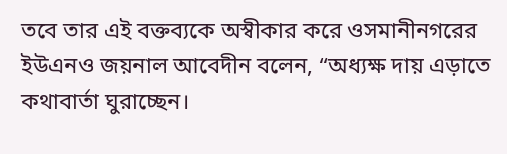তবে তার এই বক্তব্যকে অস্বীকার করে ওসমানীনগরের ইউএনও জয়নাল আবেদীন বলেন, “অধ্যক্ষ দায় এড়াতে কথাবার্তা ঘুরাচ্ছেন।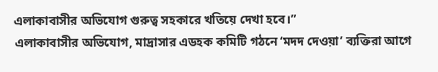এলাকাবাসীর অভিযোগ গুরুত্ব সহকারে খতিয়ে দেখা হবে।”
এলাকাবাসীর অভিযোগ, মাদ্রাসার এডহক কমিটি গঠনে ‘মদদ দেওয়া’ ব্যক্তিরা আগে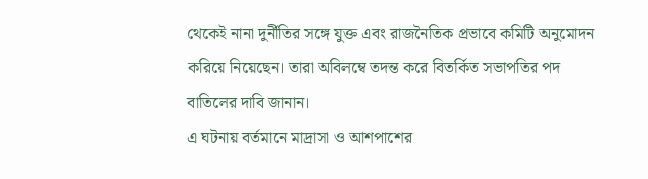থেকেই নানা দুর্নীতির সঙ্গে যুক্ত এবং রাজনৈতিক প্রভাবে কমিটি অনুমোদন করিয়ে নিয়েছেন। তারা অবিলম্বে তদন্ত করে বিতর্কিত সভাপতির পদ বাতিলের দাবি জানান।
এ ঘটনায় বর্তমানে মাদ্রাসা ও আশপাশের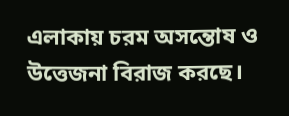এলাকায় চরম অসন্তোষ ও উত্তেজনা বিরাজ করছে।